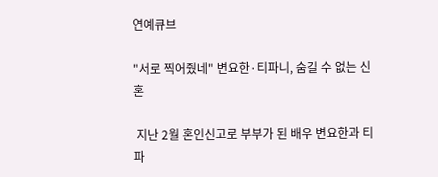연예큐브

"서로 찍어줬네" 변요한·티파니, 숨길 수 없는 신혼

 지난 2월 혼인신고로 부부가 된 배우 변요한과 티파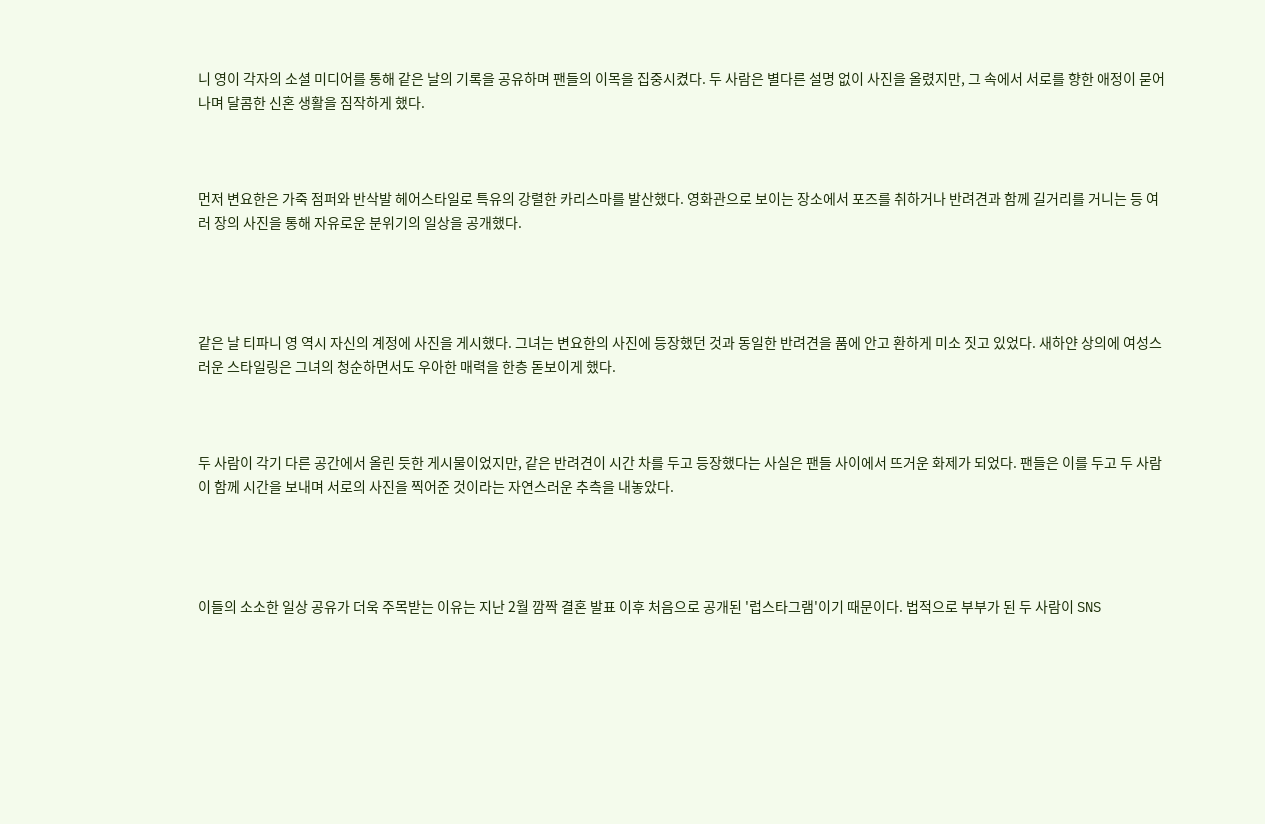니 영이 각자의 소셜 미디어를 통해 같은 날의 기록을 공유하며 팬들의 이목을 집중시켰다. 두 사람은 별다른 설명 없이 사진을 올렸지만, 그 속에서 서로를 향한 애정이 묻어나며 달콤한 신혼 생활을 짐작하게 했다.



먼저 변요한은 가죽 점퍼와 반삭발 헤어스타일로 특유의 강렬한 카리스마를 발산했다. 영화관으로 보이는 장소에서 포즈를 취하거나 반려견과 함께 길거리를 거니는 등 여러 장의 사진을 통해 자유로운 분위기의 일상을 공개했다.




같은 날 티파니 영 역시 자신의 계정에 사진을 게시했다. 그녀는 변요한의 사진에 등장했던 것과 동일한 반려견을 품에 안고 환하게 미소 짓고 있었다. 새하얀 상의에 여성스러운 스타일링은 그녀의 청순하면서도 우아한 매력을 한층 돋보이게 했다.



두 사람이 각기 다른 공간에서 올린 듯한 게시물이었지만, 같은 반려견이 시간 차를 두고 등장했다는 사실은 팬들 사이에서 뜨거운 화제가 되었다. 팬들은 이를 두고 두 사람이 함께 시간을 보내며 서로의 사진을 찍어준 것이라는 자연스러운 추측을 내놓았다.




이들의 소소한 일상 공유가 더욱 주목받는 이유는 지난 2월 깜짝 결혼 발표 이후 처음으로 공개된 '럽스타그램'이기 때문이다. 법적으로 부부가 된 두 사람이 SNS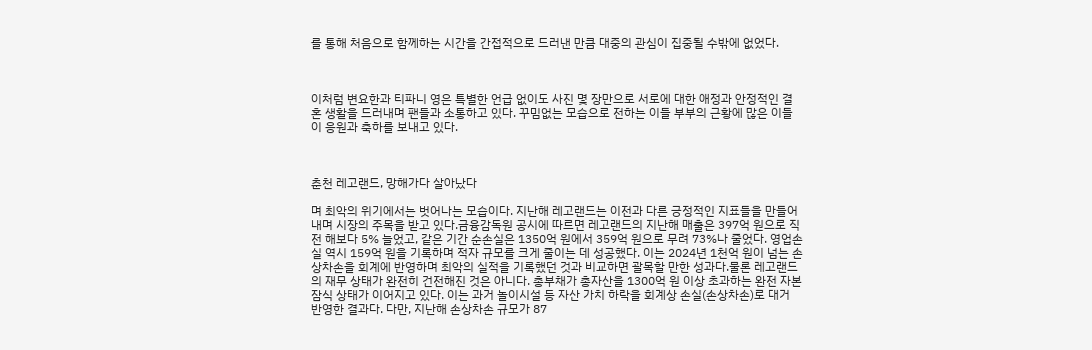를 통해 처음으로 함께하는 시간을 간접적으로 드러낸 만큼 대중의 관심이 집중될 수밖에 없었다.



이처럼 변요한과 티파니 영은 특별한 언급 없이도 사진 몇 장만으로 서로에 대한 애정과 안정적인 결혼 생활을 드러내며 팬들과 소통하고 있다. 꾸밈없는 모습으로 전하는 이들 부부의 근황에 많은 이들이 응원과 축하를 보내고 있다.



춘천 레고랜드, 망해가다 살아났다

며 최악의 위기에서는 벗어나는 모습이다. 지난해 레고랜드는 이전과 다른 긍정적인 지표들을 만들어내며 시장의 주목을 받고 있다.금융감독원 공시에 따르면 레고랜드의 지난해 매출은 397억 원으로 직전 해보다 5% 늘었고, 같은 기간 순손실은 1350억 원에서 359억 원으로 무려 73%나 줄었다. 영업손실 역시 159억 원을 기록하며 적자 규모를 크게 줄이는 데 성공했다. 이는 2024년 1천억 원이 넘는 손상차손을 회계에 반영하며 최악의 실적을 기록했던 것과 비교하면 괄목할 만한 성과다.물론 레고랜드의 재무 상태가 완전히 건전해진 것은 아니다. 총부채가 총자산을 1300억 원 이상 초과하는 완전 자본잠식 상태가 이어지고 있다. 이는 과거 놀이시설 등 자산 가치 하락을 회계상 손실(손상차손)로 대거 반영한 결과다. 다만, 지난해 손상차손 규모가 87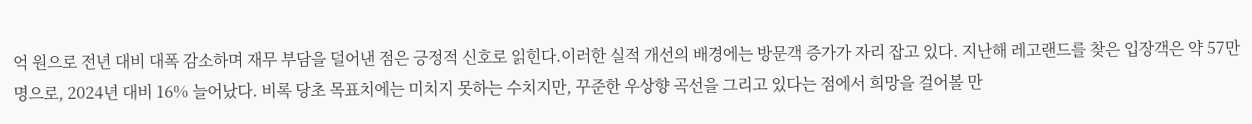억 원으로 전년 대비 대폭 감소하며 재무 부담을 덜어낸 점은 긍정적 신호로 읽힌다.이러한 실적 개선의 배경에는 방문객 증가가 자리 잡고 있다. 지난해 레고랜드를 찾은 입장객은 약 57만 명으로, 2024년 대비 16% 늘어났다. 비록 당초 목표치에는 미치지 못하는 수치지만, 꾸준한 우상향 곡선을 그리고 있다는 점에서 희망을 걸어볼 만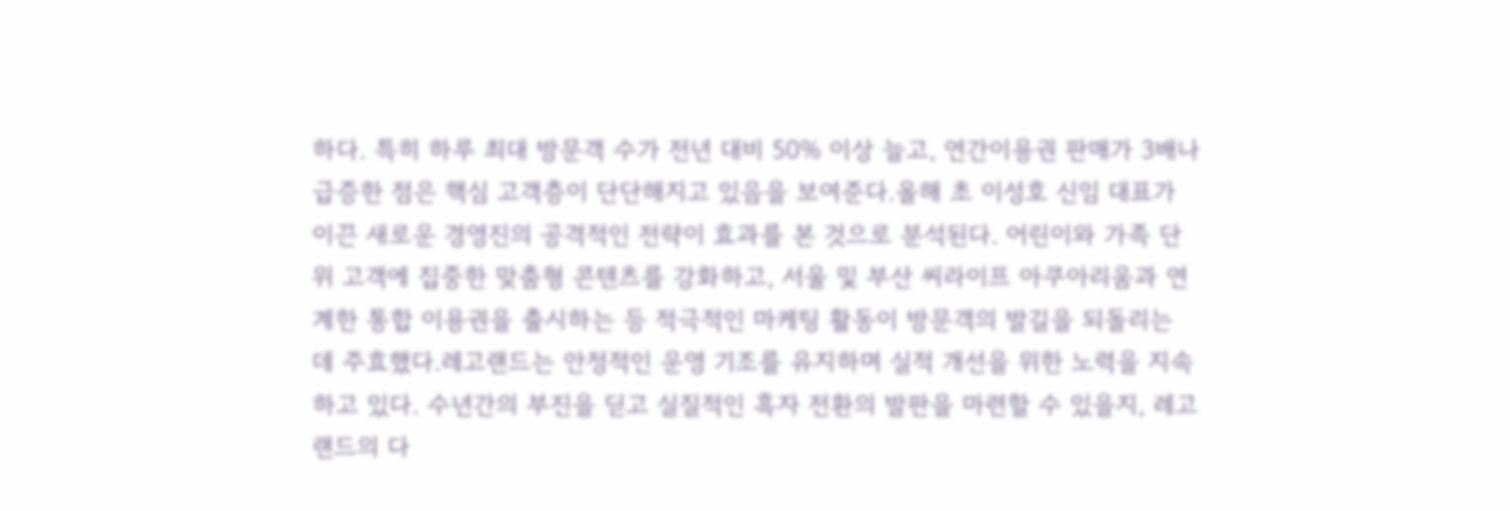하다. 특히 하루 최대 방문객 수가 전년 대비 50% 이상 늘고, 연간이용권 판매가 3배나 급증한 점은 핵심 고객층이 단단해지고 있음을 보여준다.올해 초 이성호 신임 대표가 이끈 새로운 경영진의 공격적인 전략이 효과를 본 것으로 분석된다. 어린이와 가족 단위 고객에 집중한 맞춤형 콘텐츠를 강화하고, 서울 및 부산 씨라이프 아쿠아리움과 연계한 통합 이용권을 출시하는 등 적극적인 마케팅 활동이 방문객의 발길을 되돌리는 데 주효했다.레고랜드는 안정적인 운영 기조를 유지하며 실적 개선을 위한 노력을 지속하고 있다. 수년간의 부진을 딛고 실질적인 흑자 전환의 발판을 마련할 수 있을지, 레고랜드의 다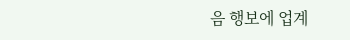음 행보에 업계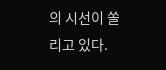의 시선이 쏠리고 있다.